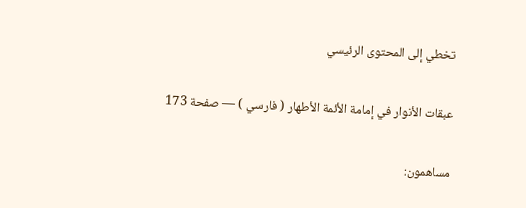تخطي إلى المحتوى الرئيسي

عبقات الأنوار في إمامة الأئمة الأطهار ( فارسي ) — صفحة 173

مساهمون: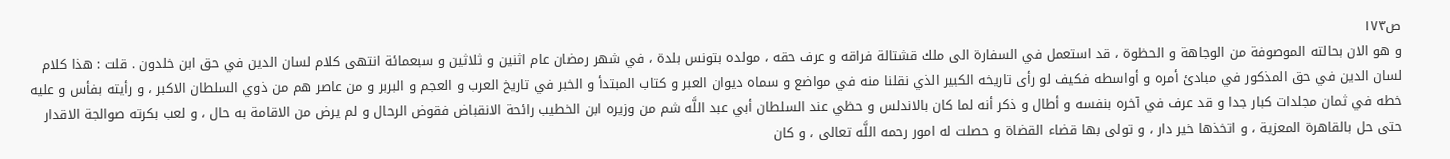ص١٧٣
و هو الان بحالته الموصوفة من الوجاهة و الحظوة ، قد استعمل في السفارة الى ملك قشتالة فراقه و عرف حقه ، مولده بتونس بلدة ، في شهر رمضان عام اثنين و ثلاثين و سبعمائة انتهى كلام لسان الدين في حق ابن خلدون . قلت : هذا كلام لسان الدين في حق المذكور في مبادئ أمره و أواسطه فكيف لو رأى تاريخه الكبير الذي نقلنا منه في مواضع و سماه ديوان العبر و كتاب المبتدأ و الخبر في تاريخ العرب و العجم و البربر و من عاصر هم من ذوي السلطان الاكبر ، و رأيته بفأس و عليه خطه في ثمان مجلدات كبار جدا و قد عرف في آخره بنفسه و أطال و ذكر أنه لما كان بالاندلس و حظي عند السلطان أبي عبد اللَّه شم من وزيره ابن الخطيب رائحة الانقباض فقوض الرحال و لم يرض من الاقامة به حال ، و لعب بكرته صوالجة الاقدار حتى حل بالقاهرة المعزية ، و اتخذها خير دار ، و تولى بها قضاء القضاة و حصلت له امور رحمه اللَّه تعالى ، و كان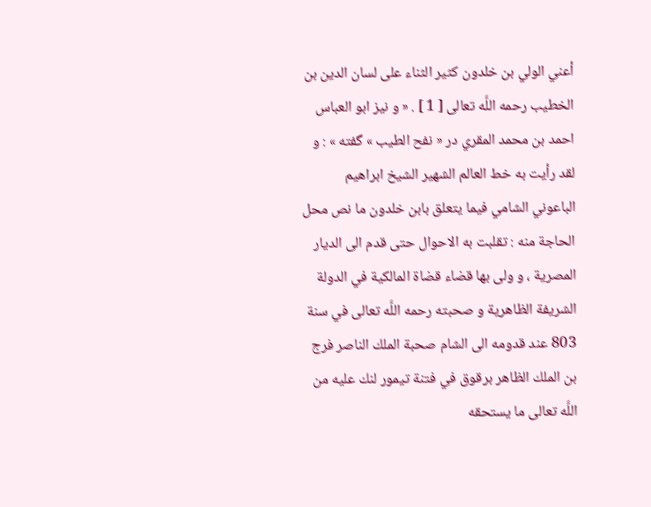أعني الولي بن خلدون كثير الثناء على لسان الدين بن الخطيب رحمه اللَّه تعالى [ 1 ] . « و نيز ابو العباس احمد بن محمد المقري در « نفح الطيب » گفته » : و لقد رأيت به خط العالم الشهير الشيخ ابراهيم الباعوني الشامي فيما يتعلق بابن خلدون ما نص محل الحاجة منه : تقلبت به الاحوال حتى قدم الى الديار المصرية ، و ولى بها قضاء قضاة المالكية في الدولة الشريفة الظاهرية و صحبته رحمه اللَّه تعالى في سنة 803 عند قدومه الى الشام صحبة الملك الناصر فرج بن الملك الظاهر برقوق في فتنة تيمور لنك عليه من اللَّه تعالى ما يستحقه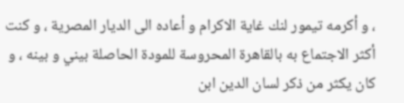، و أكرمه تيمور لنك غاية الاكرام و أعاده الى الديار المصرية ، و كنت أكثر الاجتماع به بالقاهرة المحروسة للمودة الحاصلة بيني و بينه ، و كان يكثر من ذكر لسان الدين ابن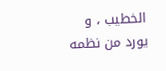الخطيب ، و يورد من نظمه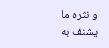و نثره ما يشنف به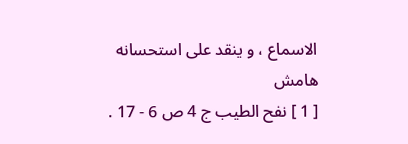الاسماع ، و ينقد على استحسانه
هامش
[ 1 ] نفح الطيب ج 4 ص 6 - 17 .